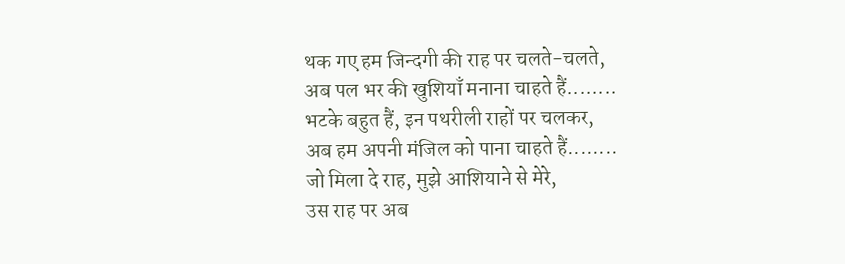थक गए हम जिन्दगी की राह पर चलते-चलते,
अब पल भर की खुशियाँ मनाना चाहते हैं........
भटके बहुत हैं, इन पथरीली राहों पर चलकर,
अब हम अपनी मंजिल को पाना चाहते हैं........
जो मिला दे राह, मुझे आशियाने से मेरे,
उस राह पर अब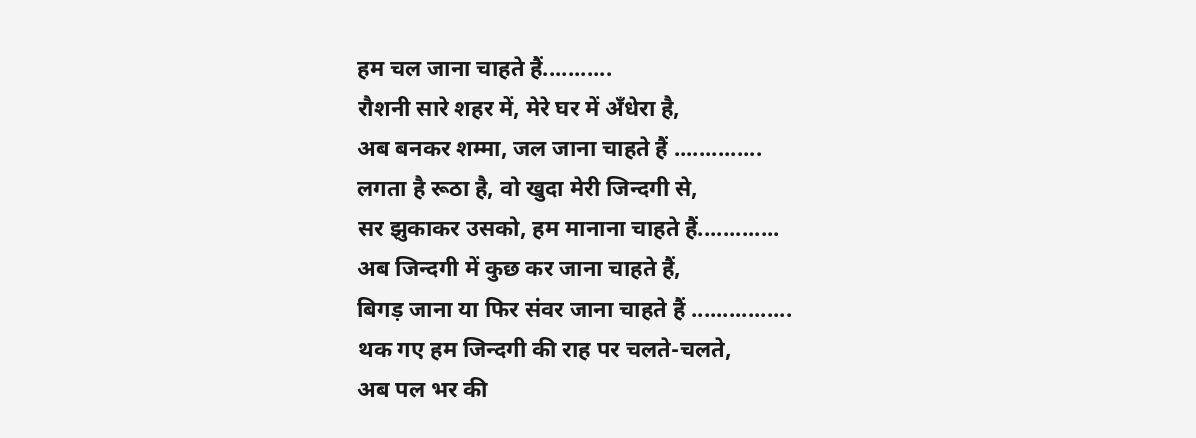हम चल जाना चाहते हैं...........
रौशनी सारे शहर में, मेरे घर में अँधेरा है,
अब बनकर शम्मा, जल जाना चाहते हैं ..............
लगता है रूठा है, वो खुदा मेरी जिन्दगी से,
सर झुकाकर उसको, हम मानाना चाहते हैं.............
अब जिन्दगी में कुछ कर जाना चाहते हैं,
बिगड़ जाना या फिर संवर जाना चाहते हैं ................
थक गए हम जिन्दगी की राह पर चलते-चलते,
अब पल भर की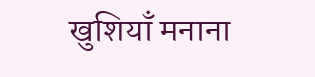खुशियाँ मनाना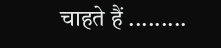चाहते हैं .........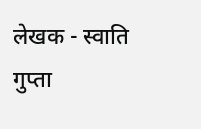लेखक - स्वाति गुप्ता